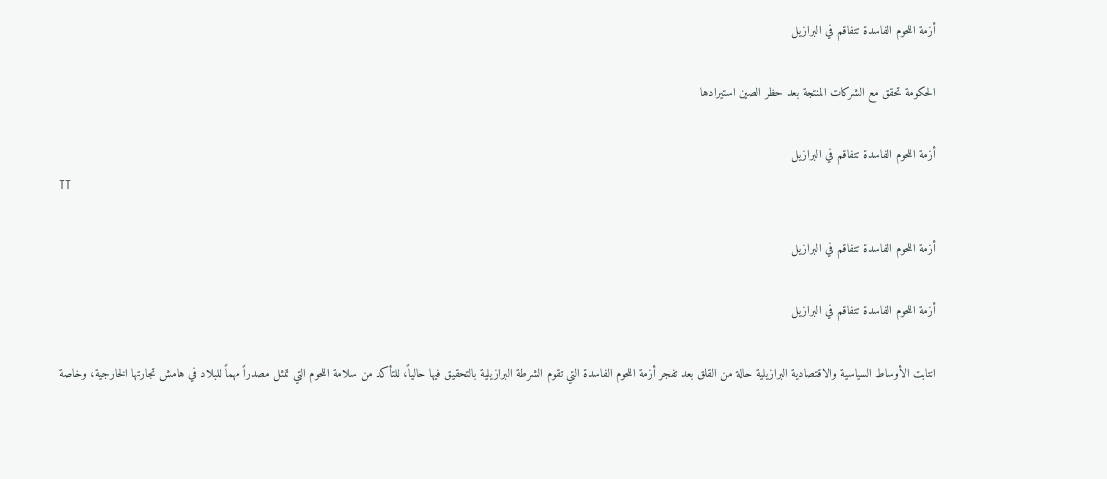أزمة اللحوم الفاسدة تتفاقم في البرازيل

الحكومة تحقق مع الشركات المنتجة بعد حظر الصين استيرادها

أزمة اللحوم الفاسدة تتفاقم في البرازيل
TT

أزمة اللحوم الفاسدة تتفاقم في البرازيل

أزمة اللحوم الفاسدة تتفاقم في البرازيل

انتابت الأوساط السياسية والاقتصادية البرازيلية حالة من القلق بعد تفجر أزمة اللحوم الفاسدة التي تقوم الشرطة البرازيلية بالتحقيق فيها حالياً، للتأكد من سلامة اللحوم التي تمثل مصدراً مهماً للبلاد في هامش تجارتها الخارجية، وخاصة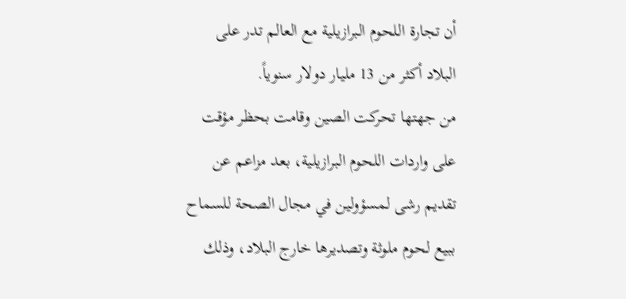أن تجارة اللحوم البرازيلية مع العالم تدر على البلاد أكثر من 13 مليار دولار سنوياً.
من جهتها تحركت الصين وقامت بحظر مؤقت على واردات اللحوم البرازيلية، بعد مزاعم عن تقديم رشى لمسؤولين في مجال الصحة للسماح ببيع لحوم ملوثة وتصديرها خارج البلاد، وذلك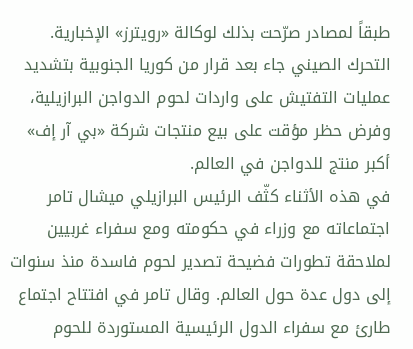طبقاً لمصادر صرّحت بذلك لوكالة «رويترز» الإخبارية.
التحرك الصيني جاء بعد قرار من كوريا الجنوبية بتشديد عمليات التفتيش على واردات لحوم الدواجن البرازيلية، وفرض حظر مؤقت على بيع منتجات شركة «بي آر إف» أكبر منتج للدواجن في العالم.
في هذه الأثناء كثّف الرئيس البرازيلي ميشال تامر اجتماعاته مع وزراء في حكومته ومع سفراء غربيين لملاحقة تطورات فضيحة تصدير لحوم فاسدة منذ سنوات إلى دول عدة حول العالم. وقال تامر في افتتاح اجتماع طارئ مع سفراء الدول الرئيسية المستوردة للحوم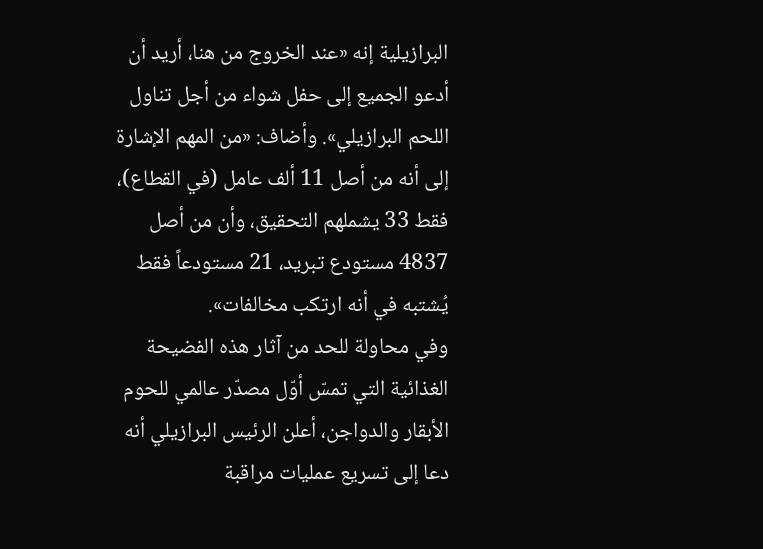البرازيلية إنه «عند الخروج من هنا، أريد أن أدعو الجميع إلى حفل شواء من أجل تناول اللحم البرازيلي». وأضاف: «من المهم الإشارة إلى أنه من أصل 11 ألف عامل (في القطاع)، فقط 33 يشملهم التحقيق، وأن من أصل 4837 مستودع تبريد، 21 مستودعاً فقط يُشتبه في أنه ارتكب مخالفات».
وفي محاولة للحد من آثار هذه الفضيحة الغذائية التي تمسّ أوّل مصدّر عالمي للحوم الأبقار والدواجن، أعلن الرئيس البرازيلي أنه دعا إلى تسريع عمليات مراقبة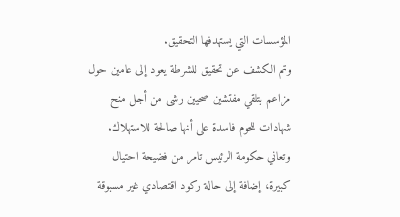المؤسسات التي يستهدفها التحقيق.
وتم الكشف عن تحقيق للشرطة يعود إلى عامين حول مزاعم بتلقي مفتشين صحيين رشى من أجل منح شهادات للحوم فاسدة على أنها صالحة للاستهلاك.
وتعاني حكومة الرئيس تامر من فضيحة احتيال كبيرة، إضافة إلى حالة ركود اقتصادي غير مسبوقة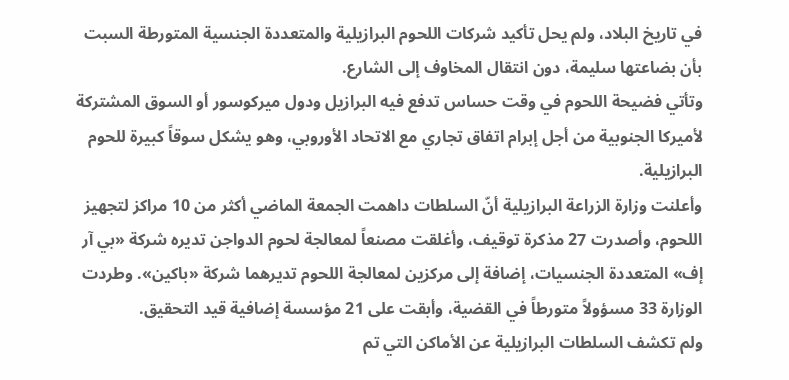في تاريخ البلاد، ولم يحل تأكيد شركات اللحوم البرازيلية والمتعددة الجنسية المتورطة السبت بأن بضاعتها سليمة، دون انتقال المخاوف إلى الشارع.
وتأتي فضيحة اللحوم في وقت حساس تدفع فيه البرازيل ودول ميركوسور أو السوق المشتركة لأميركا الجنوبية من أجل إبرام اتفاق تجاري مع الاتحاد الأوروبي، وهو يشكل سوقاً كبيرة للحوم البرازيلية.
وأعلنت وزارة الزراعة البرازيلية أنّ السلطات داهمت الجمعة الماضي أكثر من 10 مراكز لتجهيز اللحوم، وأصدرت 27 مذكرة توقيف، وأغلقت مصنعاً لمعالجة لحوم الدواجن تديره شركة «بي آر إف» المتعددة الجنسيات، إضافة إلى مركزين لمعالجة اللحوم تديرهما شركة «باكين». وطردت الوزارة 33 مسؤولاً متورطاً في القضية، وأبقت على 21 مؤسسة إضافية قيد التحقيق.
ولم تكشف السلطات البرازيلية عن الأماكن التي تم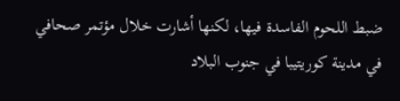ضبط اللحوم الفاسدة فيها، لكنها أشارت خلال مؤتمر صحافي في مدينة كوريتيبا في جنوب البلاد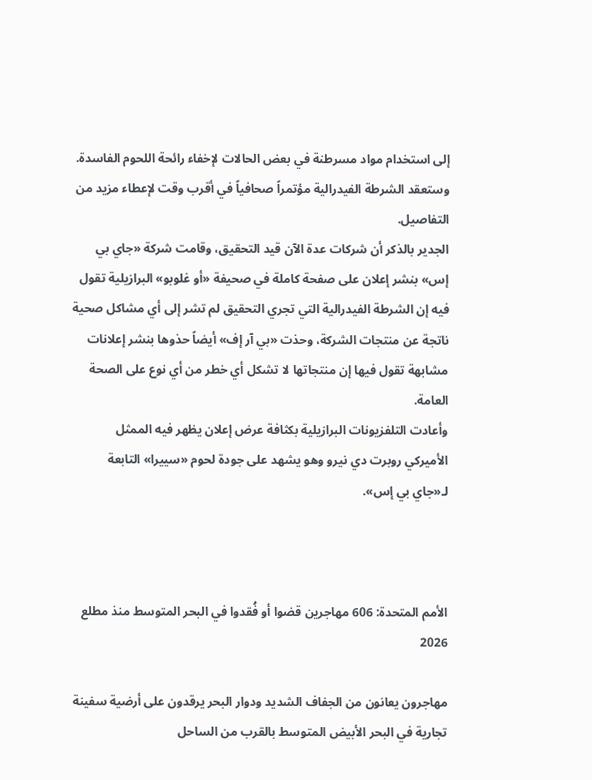إلى استخدام مواد مسرطنة في بعض الحالات لإخفاء رائحة اللحوم الفاسدة. وستعقد الشرطة الفيدرالية مؤتمراً صحافياً في أقرب وقت لإعطاء مزيد من التفاصيل.
الجدير بالذكر أن شركات عدة الآن قيد التحقيق، وقامت شركة «جاي بي إس» بنشر إعلان على صفحة كاملة في صحيفة «أو غلوبو» البرازيلية تقول فيه إن الشرطة الفيدرالية التي تجري التحقيق لم تشر إلى أي مشاكل صحية ناتجة عن منتجات الشركة، وحذت «بي آر إف» أيضاً حذوها بنشر إعلانات مشابهة تقول فيها إن منتجاتها لا تشكل أي خطر من أي نوع على الصحة العامة.
وأعادت التلفزيونات البرازيلية بكثافة عرض إعلان يظهر فيه الممثل الأميركي روبرت دي نيرو وهو يشهد على جودة لحوم «سييرا» التابعة لـ«جاي بي إس».



الأمم المتحدة: 606 مهاجرين قضوا أو فُقدوا في البحر المتوسط منذ مطلع 2026

مهاجرون يعانون من الجفاف الشديد ودوار البحر يرقدون على أرضية سفينة تجارية في البحر الأبيض المتوسط بالقرب من الساحل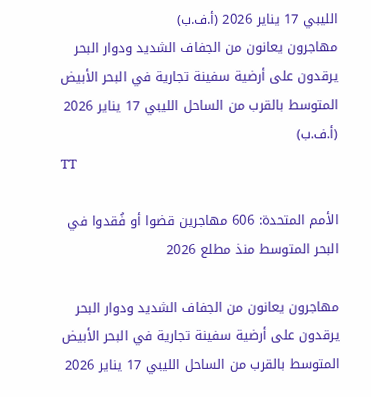الليبي 17 يناير 2026 (أ.ف.ب)
مهاجرون يعانون من الجفاف الشديد ودوار البحر يرقدون على أرضية سفينة تجارية في البحر الأبيض المتوسط بالقرب من الساحل الليبي 17 يناير 2026 (أ.ف.ب)
TT

الأمم المتحدة: 606 مهاجرين قضوا أو فُقدوا في البحر المتوسط منذ مطلع 2026

مهاجرون يعانون من الجفاف الشديد ودوار البحر يرقدون على أرضية سفينة تجارية في البحر الأبيض المتوسط بالقرب من الساحل الليبي 17 يناير 2026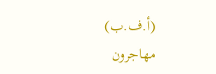(أ.ف.ب)
مهاجرون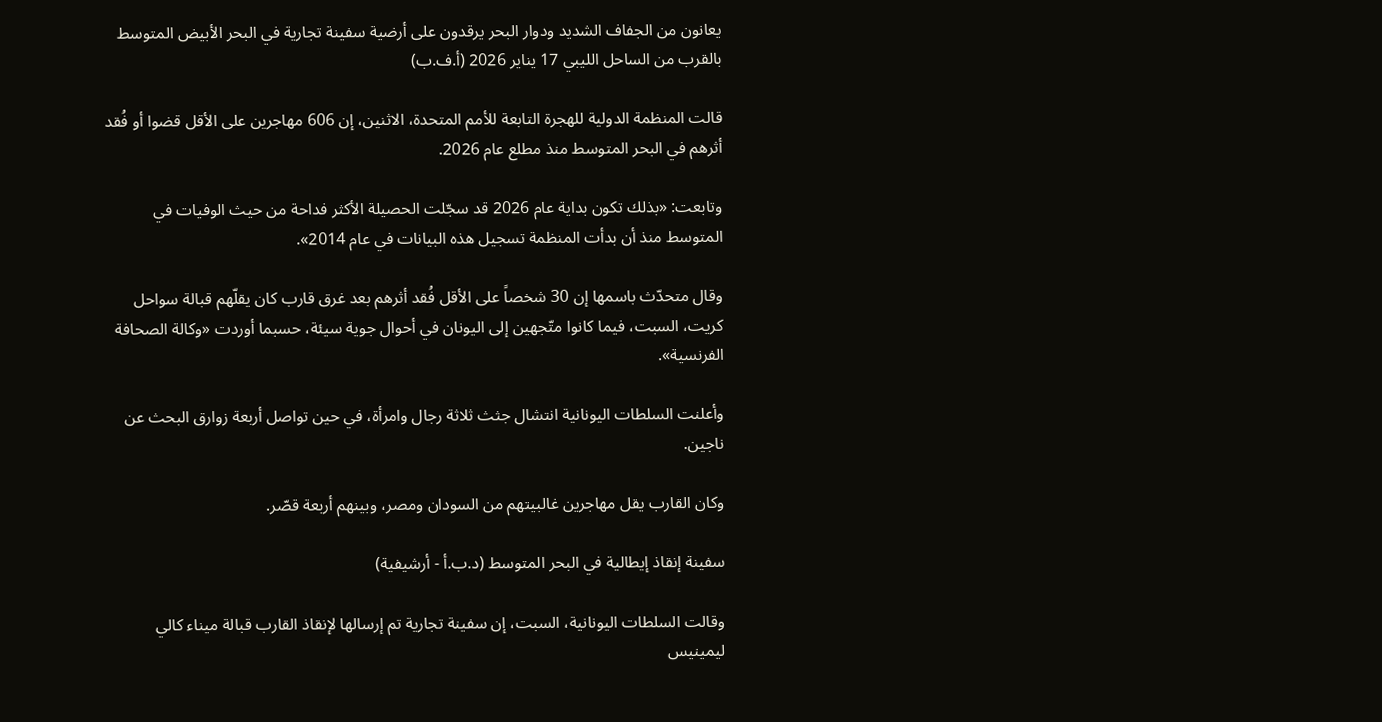يعانون من الجفاف الشديد ودوار البحر يرقدون على أرضية سفينة تجارية في البحر الأبيض المتوسط بالقرب من الساحل الليبي 17 يناير 2026 (أ.ف.ب)

قالت المنظمة الدولية للهجرة التابعة للأمم المتحدة، الاثنين، إن 606 مهاجرين على الأقل قضوا أو فُقد أثرهم في البحر المتوسط منذ مطلع عام 2026.

وتابعت: «بذلك تكون بداية عام 2026 قد سجّلت الحصيلة الأكثر فداحة من حيث الوفيات في المتوسط منذ أن بدأت المنظمة تسجيل هذه البيانات في عام 2014».

وقال متحدّث باسمها إن 30 شخصاً على الأقل فُقد أثرهم بعد غرق قارب كان يقلّهم قبالة سواحل كريت، السبت، فيما كانوا متّجهين إلى اليونان في أحوال جوية سيئة، حسبما أوردت «وكالة الصحافة الفرنسية».

وأعلنت السلطات اليونانية انتشال جثث ثلاثة رجال وامرأة، في حين تواصل أربعة زوارق البحث عن ناجين.

وكان القارب يقل مهاجرين غالبيتهم من السودان ومصر، وبينهم أربعة قصّر.

سفينة إنقاذ إيطالية في البحر المتوسط (د.ب.أ - أرشيفية)

وقالت السلطات اليونانية، السبت، إن سفينة تجارية تم إرسالها لإنقاذ القارب قبالة ميناء كالي ليمينيس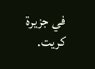في جزيرة كريت.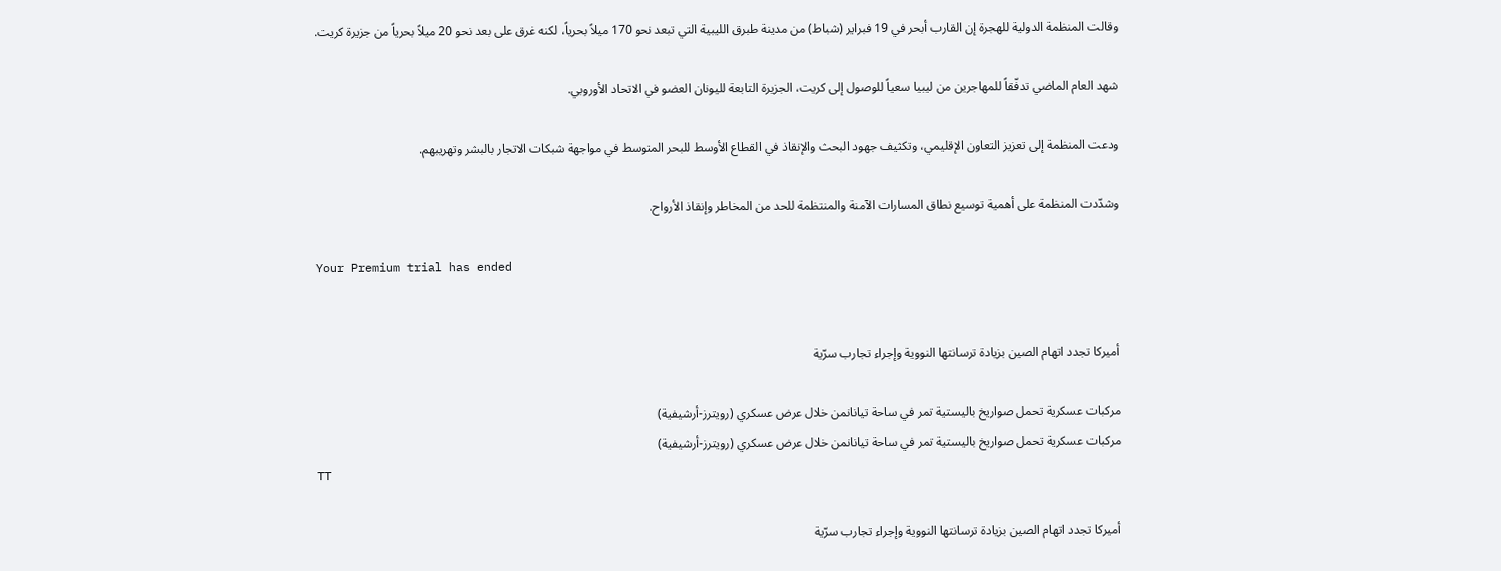وقالت المنظمة الدولية للهجرة إن القارب أبحر في 19 فبراير (شباط) من مدينة طبرق الليبية التي تبعد نحو 170 ميلاً بحرياً، لكنه غرق على بعد نحو 20 ميلاً بحرياً من جزيرة كريت.

شهد العام الماضي تدفّقاً للمهاجرين من ليبيا سعياً للوصول إلى كريت، الجزيرة التابعة لليونان العضو في الاتحاد الأوروبي.

ودعت المنظمة إلى تعزيز التعاون الإقليمي، وتكثيف جهود البحث والإنقاذ في القطاع الأوسط للبحر المتوسط في مواجهة شبكات الاتجار بالبشر وتهريبهم.

وشدّدت المنظمة على أهمية توسيع نطاق المسارات الآمنة والمنتظمة للحد من المخاطر وإنقاذ الأرواح.

Your Premium trial has ended


أميركا تجدد اتهام الصين بزيادة ترسانتها النووية وإجراء تجارب سرّية

مركبات عسكرية تحمل صواريخ باليستية تمر في ساحة تيانانمن خلال عرض عسكري (رويترز-أرشيفية)
مركبات عسكرية تحمل صواريخ باليستية تمر في ساحة تيانانمن خلال عرض عسكري (رويترز-أرشيفية)
TT

أميركا تجدد اتهام الصين بزيادة ترسانتها النووية وإجراء تجارب سرّية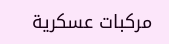مركبات عسكرية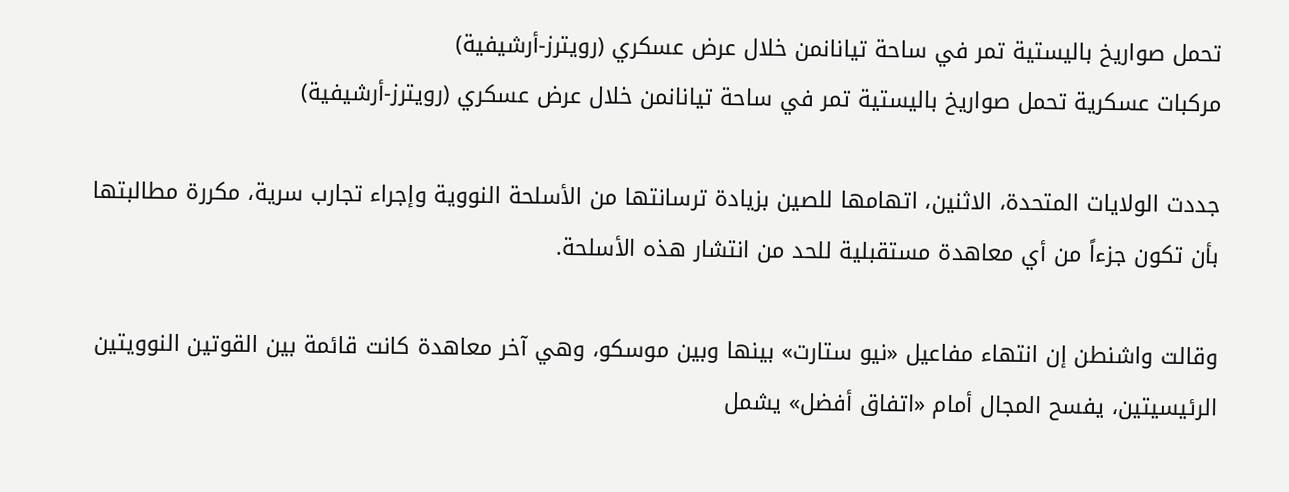تحمل صواريخ باليستية تمر في ساحة تيانانمن خلال عرض عسكري (رويترز-أرشيفية)
مركبات عسكرية تحمل صواريخ باليستية تمر في ساحة تيانانمن خلال عرض عسكري (رويترز-أرشيفية)

جددت الولايات المتحدة، الاثنين، اتهامها للصين بزيادة ترسانتها من الأسلحة النووية وإجراء تجارب سرية، مكررة مطالبتها بأن تكون جزءاً من أي معاهدة مستقبلية للحد من انتشار هذه الأسلحة.

وقالت واشنطن إن انتهاء مفاعيل «نيو ستارت» بينها وبين موسكو، وهي آخر معاهدة كانت قائمة بين القوتين النوويتين الرئيسيتين، يفسح المجال أمام «اتفاق أفضل» يشمل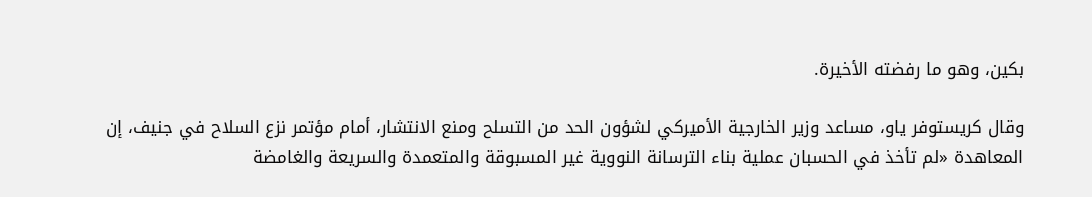بكين، وهو ما رفضته الأخيرة.

وقال كريستوفر ياو، مساعد وزير الخارجية الأميركي لشؤون الحد من التسلح ومنع الانتشار، أمام مؤتمر نزع السلاح في جنيف، إن المعاهدة «لم تأخذ في الحسبان عملية بناء الترسانة النووية غير المسبوقة والمتعمدة والسريعة والغامضة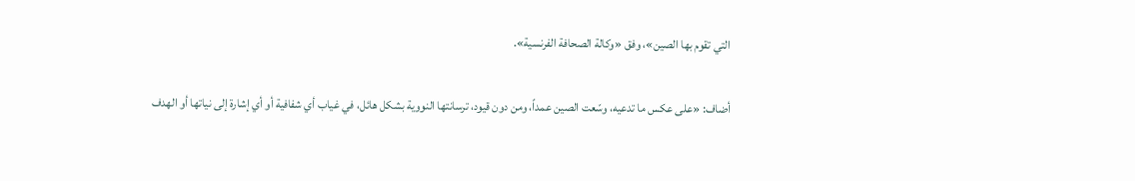التي تقوم بها الصين»، وفق «وكالة الصحافة الفرنسية».

أضاف: «على عكس ما تدعيه، وسّعت الصين عمداً، ومن دون قيود، ترسانتها النووية بشكل هائل، في غياب أي شفافية أو أي إشارة إلى نياتها أو الهدف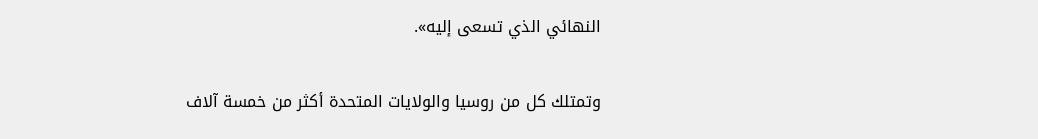النهائي الذي تسعى إليه».

وتمتلك كل من روسيا والولايات المتحدة أكثر من خمسة آلاف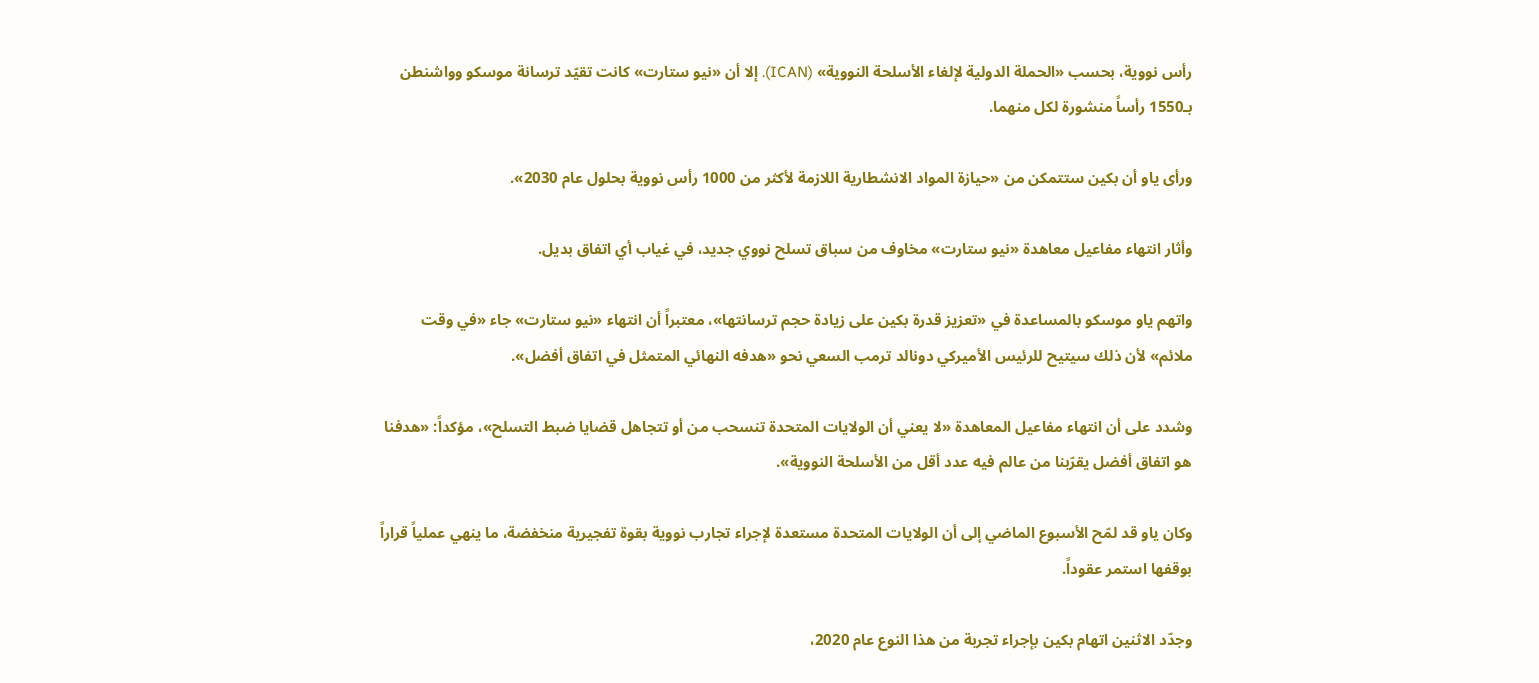رأس نووية، بحسب «الحملة الدولية لإلغاء الأسلحة النووية» (ICAN). إلا أن «نيو ستارت» كانت تقيّد ترسانة موسكو وواشنطن بـ1550 رأساً منشورة لكل منهما.

ورأى ياو أن بكين ستتمكن من «حيازة المواد الانشطارية اللازمة لأكثر من 1000 رأس نووية بحلول عام 2030».

وأثار انتهاء مفاعيل معاهدة «نيو ستارت» مخاوف من سباق تسلح نووي جديد، في غياب أي اتفاق بديل.

واتهم ياو موسكو بالمساعدة في «تعزيز قدرة بكين على زيادة حجم ترسانتها»، معتبراً أن انتهاء «نيو ستارت» جاء «في وقت ملائم» لأن ذلك سيتيح للرئيس الأميركي دونالد ترمب السعي نحو «هدفه النهائي المتمثل في اتفاق أفضل».

وشدد على أن انتهاء مفاعيل المعاهدة «لا يعني أن الولايات المتحدة تنسحب من أو تتجاهل قضايا ضبط التسلح»، مؤكداً: «هدفنا هو اتفاق أفضل يقرّبنا من عالم فيه عدد أقل من الأسلحة النووية».

وكان ياو قد لمّح الأسبوع الماضي إلى أن الولايات المتحدة مستعدة لإجراء تجارب نووية بقوة تفجيرية منخفضة، ما ينهي عملياً قراراً بوقفها استمر عقوداً.

وجدّد الاثنين اتهام بكين بإجراء تجربة من هذا النوع عام 2020،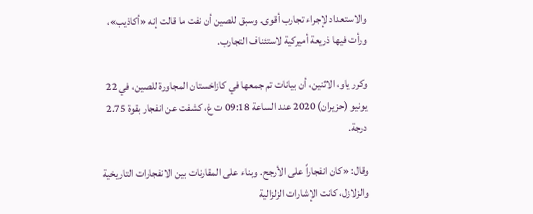والاستعداد لإجراء تجارب أقوى. وسبق للصين أن نفت ما قالت إنه «أكاذيب»، ورأت فيها ذريعة أميركية لاستئناف التجارب.

وكرر ياو، الاثنين، أن بيانات تم جمعها في كازاخستان المجاورة للصين، في 22 يونيو (حزيران) 2020 عند الساعة 09:18 ت غ، كشفت عن انفجار بقوة 2.75 درجة.

وقال: «كان انفجاراً على الأرجح. وبناء على المقارنات بين الانفجارات التاريخية والزلازل، كانت الإشارات الزلزالية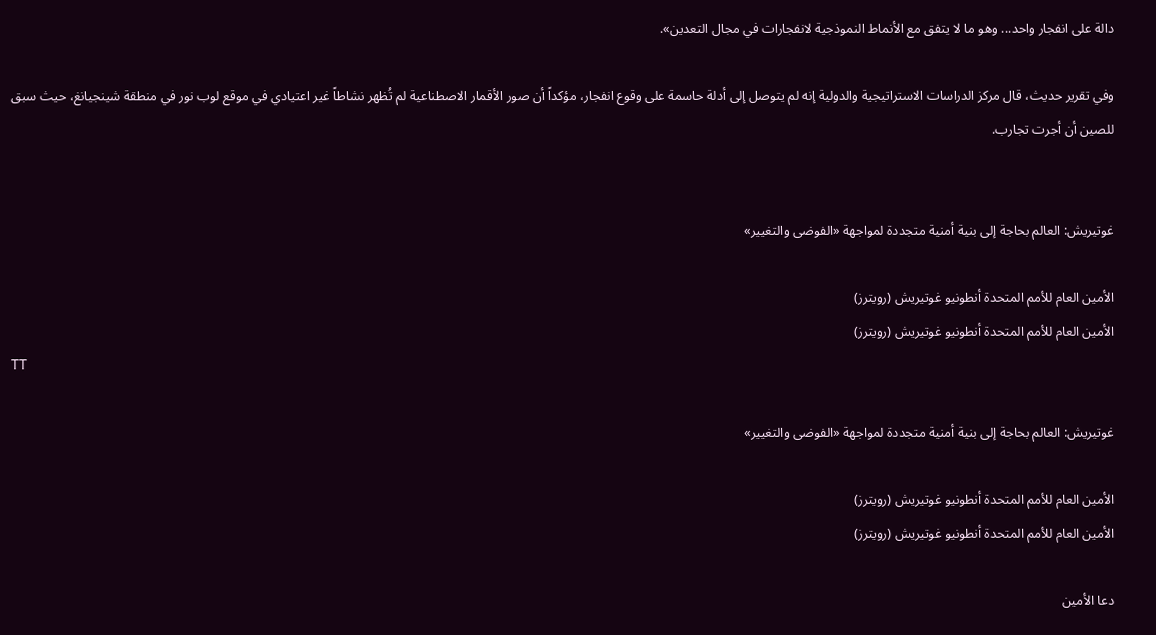دالة على انفجار واحد... وهو ما لا يتفق مع الأنماط النموذجية لانفجارات في مجال التعدين».

وفي تقرير حديث، قال مركز الدراسات الاستراتيجية والدولية إنه لم يتوصل إلى أدلة حاسمة على وقوع انفجار، مؤكداً أن صور الأقمار الاصطناعية لم تُظهر نشاطاً غير اعتيادي في موقع لوب نور في منطقة شينجيانغ، حيث سبق للصين أن أجرت تجارب.


غوتيريش: العالم بحاجة إلى بنية أمنية متجددة لمواجهة «الفوضى والتغيير»

الأمين العام للأمم المتحدة أنطونيو غوتيريش (رويترز)
الأمين العام للأمم المتحدة أنطونيو غوتيريش (رويترز)
TT

غوتيريش: العالم بحاجة إلى بنية أمنية متجددة لمواجهة «الفوضى والتغيير»

الأمين العام للأمم المتحدة أنطونيو غوتيريش (رويترز)
الأمين العام للأمم المتحدة أنطونيو غوتيريش (رويترز)

دعا الأمين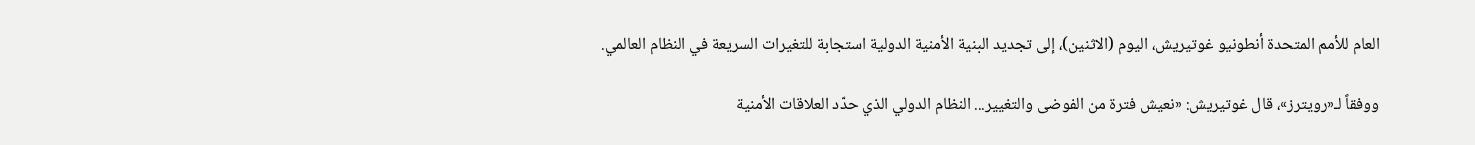العام للأمم المتحدة أنطونيو غوتيريش، اليوم (الاثنين)، إلى تجديد ‌البنية الأمنية الدولية ‌استجابة للتغيرات ‌السريعة في النظام العالمي.

ووفقاً لـ«رويترز»، قال غوتيريش: «نعيش فترة من الفوضى والتغيير... النظام الدولي الذي حدّد ‌العلاقات ‌الأمنية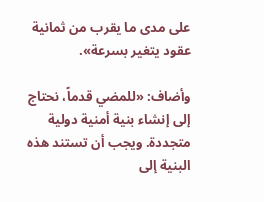على ‌مدى ما ‌يقرب من ثمانية عقود يتغير بسرعة».

وأضاف: «للمضي قدماً، ‌نحتاج إلى إنشاء بنية أمنية دولية متجددة. ويجب أن تستند هذه البنية إلى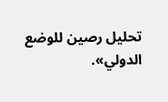تحليل رصين للوضع الدولي».